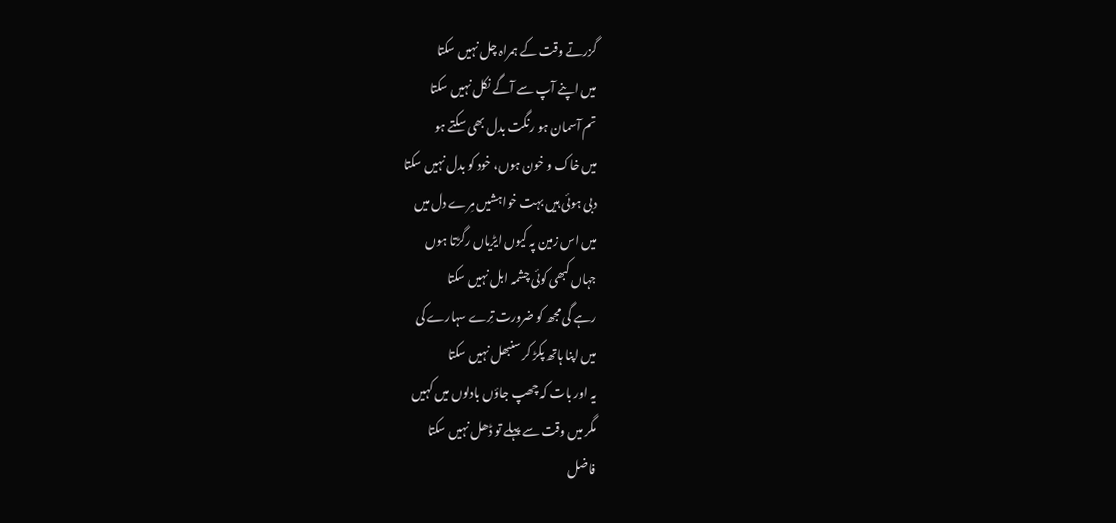گزرتے وقت کے ہمراہ چل نہیں سکتا
میں اپنے آپ سے آگے نکل نہیں سکتا
تم آسمان ہو رنگت بدل بھی سکتے ہو
میں خاک و خون ہوں، خود کو بدل نہیں سکتا
دبی ہوئی ہیں بہت خواہشیں مِرے دل میں
میں اس زمین پہ کیوں ایڑیاں رگڑتا ہوں
جہاں کبھی کوئی چشمہ ابل نہیں سکتا
رہے گی مجھ کو ضرورت تِرے سہارے کی
میں اپنا ہاتھ پکڑ کر سنبھل نہیں سکتا
یہ اور بات کہ چھپ جاؤں بادلوں میں کہیں
مگر میں وقت سے پہلے تو ڈھل نہیں سکتا
فاضل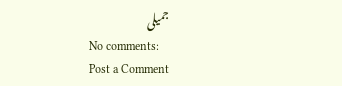جمیلی
No comments:
Post a Comment